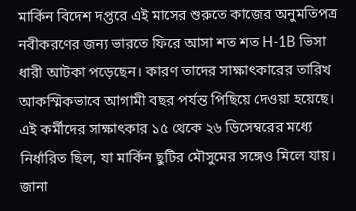মার্কিন বিদেশ দপ্তরে এই মাসের শুরুতে কাজের অনুমতিপত্র নবীকরণের জন্য ভারতে ফিরে আসা শত শত H-1B ভিসা ধারী আটকা পড়েছেন। কারণ তাদের সাক্ষাৎকারের তারিখ আকস্মিকভাবে আগামী বছর পর্যন্ত পিছিয়ে দেওয়া হয়েছে। এই কর্মীদের সাক্ষাৎকার ১৫ থেকে ২৬ ডিসেম্বরের মধ্যে নির্ধারিত ছিল, যা মার্কিন ছুটির মৌসুমের সঙ্গেও মিলে যায়।
জানা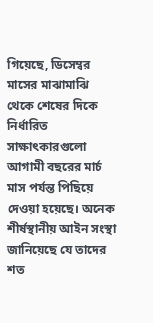গিয়েছে, ডিসেম্বর মাসের মাঝামাঝি থেকে শেষের দিকে নির্ধারিত সাক্ষাৎকারগুলো আগামী বছরের মার্চ মাস পর্যন্ত পিছিয়ে দেওয়া হয়েছে। অনেক শীর্ষস্থানীয় আইন সংস্থা জানিয়েছে যে তাদের শত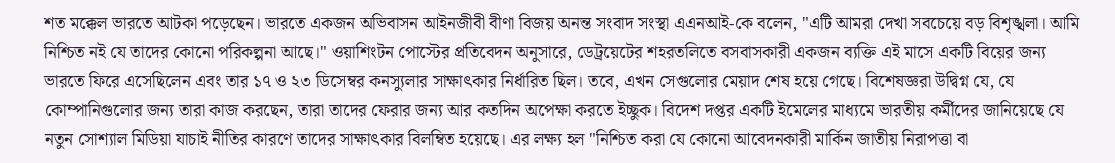শত মক্কেল ভারতে আটকা পড়েছেন। ভারতে একজন অভিবাসন আইনজীবী বীণা বিজয় অনন্ত সংবাদ সংস্থা এএনআই-কে বলেন, "এটি আমরা দেখা সবচেয়ে বড় বিশৃঙ্খলা। আমি নিশ্চিত নই যে তাদের কোনো পরিকল্পনা আছে।" ওয়াশিংটন পোস্টের প্রতিবেদন অনুসারে, ডেট্রয়েটের শহরতলিতে বসবাসকারী একজন ব্যক্তি এই মাসে একটি বিয়ের জন্য ভারতে ফিরে এসেছিলেন এবং তার ১৭ ও ২৩ ডিসেম্বর কনস্যুলার সাক্ষাৎকার নির্ধারিত ছিল। তবে, এখন সেগুলোর মেয়াদ শেষ হয়ে গেছে। বিশেষজ্ঞরা উদ্বিগ্ন যে, যে কোম্পানিগুলোর জন্য তারা কাজ করছেন, তারা তাদের ফেরার জন্য আর কতদিন অপেক্ষা করতে ইচ্ছুক। বিদেশ দপ্তর একটি ইমেলের মাধ্যমে ভারতীয় কর্মীদের জানিয়েছে যে নতুন সোশ্যাল মিডিয়া যাচাই নীতির কারণে তাদের সাক্ষাৎকার বিলম্বিত হয়েছে। এর লক্ষ্য হল "নিশ্চিত করা যে কোনো আবেদনকারী মার্কিন জাতীয় নিরাপত্তা বা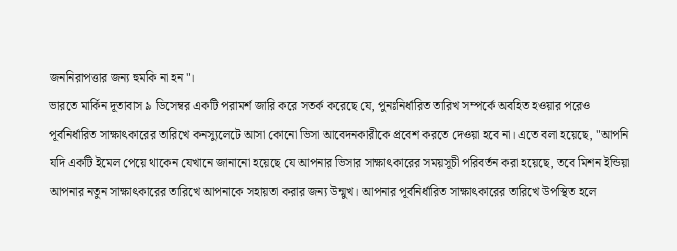জননিরাপত্তার জন্য হুমকি না হন"।
ভারতে মার্কিন দূতাবাস ৯ ডিসেম্বর একটি পরামর্শ জারি করে সতর্ক করেছে যে, পুনঃনির্ধারিত তারিখ সম্পর্কে অবহিত হওয়ার পরেও পূর্বনির্ধারিত সাক্ষাৎকারের তারিখে কনস্যুলেটে আসা কোনো ভিসা আবেদনকারীকে প্রবেশ করতে দেওয়া হবে না। এতে বলা হয়েছে, "আপনি যদি একটি ইমেল পেয়ে থাকেন যেখানে জানানো হয়েছে যে আপনার ভিসার সাক্ষাৎকারের সময়সূচী পরিবর্তন করা হয়েছে, তবে মিশন ইন্ডিয়া আপনার নতুন সাক্ষাৎকারের তারিখে আপনাকে সহায়তা করার জন্য উন্মুখ। আপনার পূর্বনির্ধারিত সাক্ষাৎকারের তারিখে উপস্থিত হলে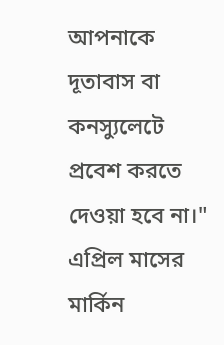আপনাকে দূতাবাস বা কনস্যুলেটে প্রবেশ করতে দেওয়া হবে না।"
এপ্রিল মাসের মার্কিন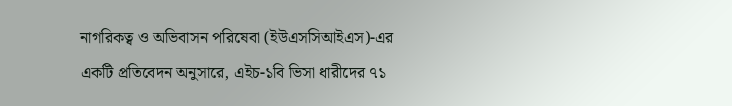নাগরিকত্ব ও অভিবাসন পরিষেবা (ইউএসসিআইএস)-এর একটি প্রতিবেদন অনুসারে, এইচ-১বি ভিসা ধারীদের ৭১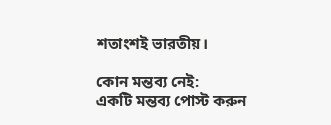শতাংশই ভারতীয়।

কোন মন্তব্য নেই:
একটি মন্তব্য পোস্ট করুন